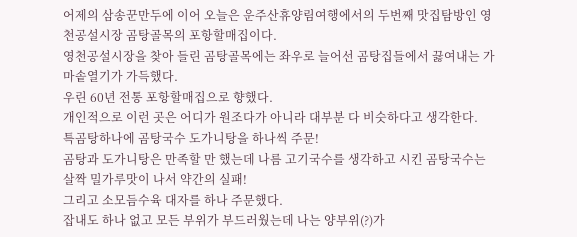어제의 삼송꾼만두에 이어 오늘은 운주산휴양림여행에서의 두번째 맛집탐방인 영천공설시장 곰탕골목의 포항할매집이다.
영천공설시장을 찾아 들린 곰탕골목에는 좌우로 늘어선 곰탕집들에서 끓여내는 가마솥열기가 가득했다.
우린 60년 전통 포항할매집으로 향했다.
개인적으로 이런 곳은 어디가 원조다가 아니라 대부분 다 비슷하다고 생각한다.
특곰탕하나에 곰탕국수 도가니탕을 하나씩 주문!
곰탕과 도가니탕은 만족할 만 했는데 나름 고기국수를 생각하고 시킨 곰탕국수는 살짝 밀가루맛이 나서 약간의 실패!
그리고 소모듬수육 대자를 하나 주문했다.
잡내도 하나 없고 모든 부위가 부드러웠는데 나는 양부위(?)가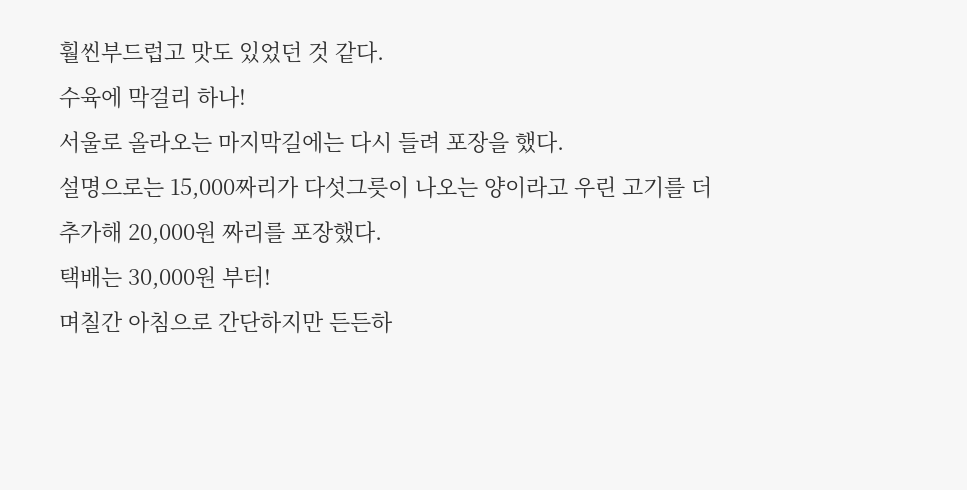훨씬부드럽고 맛도 있었던 것 같다.
수육에 막걸리 하나!
서울로 올라오는 마지막길에는 다시 들려 포장을 했다.
설명으로는 15,000짜리가 다섯그릇이 나오는 양이라고 우린 고기를 더 추가해 20,000원 짜리를 포장했다.
택배는 30,000원 부터!
며칠간 아침으로 간단하지만 든든하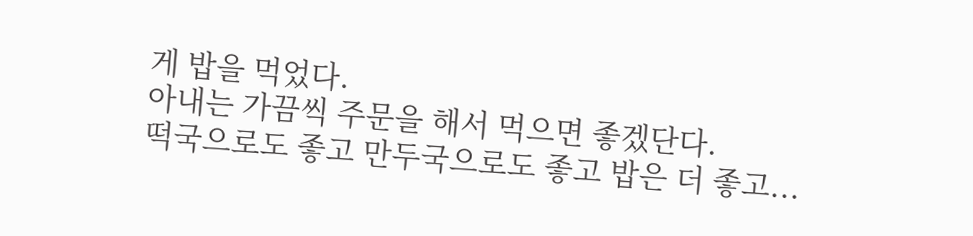게 밥을 먹었다.
아내는 가끔씩 주문을 해서 먹으면 좋겠단다.
떡국으로도 좋고 만두국으로도 좋고 밥은 더 좋고...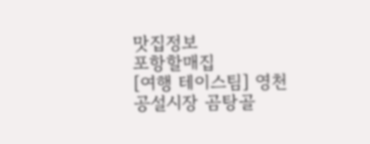맛집정보
포항할매집
[여행 테이스팀] 영천공설시장 곰탕골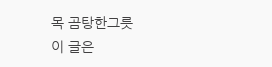목 곰탕한그릇
이 글은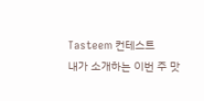Tasteem 컨테스트
내가 소개하는 이번 주 맛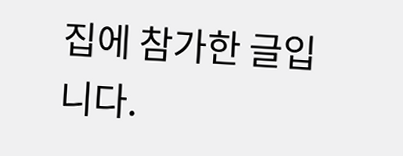집에 참가한 글입니다.